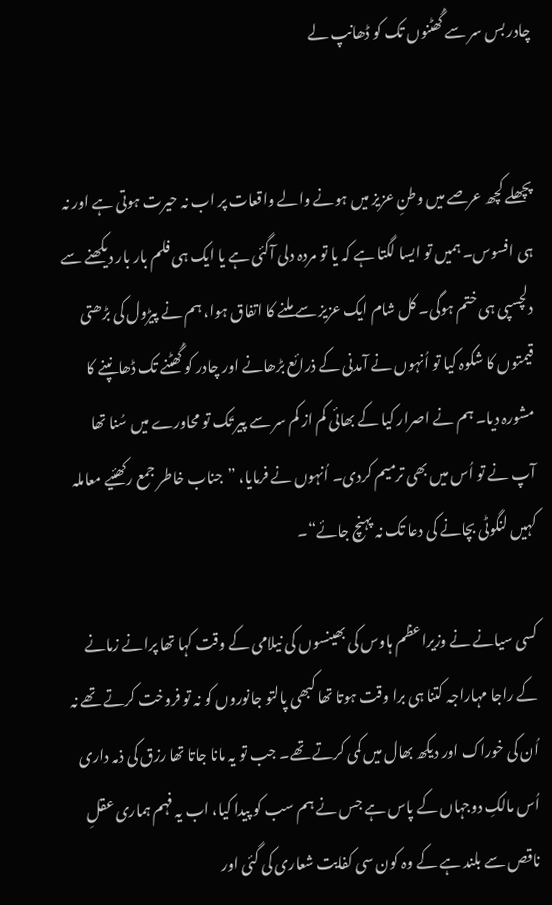چادر بس سر سے گُھٹنوں تک کو ڈھانپ لے


پچھلے کچھ عرصے میں وطنِ عزیز میں ہونے والے واقعات پر اب نہ حیرت ہوتی ہے اور نہ ہی افسوس۔ ہمیں تو ایسا لگتا ہے کہ یا تو مردہ دلی آگئی ہے یا ایک ہی فلم بار بار دیکھنے سے دلچسپی ہی ختم ہوگی۔ کل شام ایک عزیز سے ملنے کا اتفاق ہوا، ہم نے پیڑول کی بڑھتی قیمتوں کا شکوہ کیا تو اُنہوں نے آمدنی کے ذرائع بڑھانے اور چادر کو گُھٹنے تک ڈھانپنے کا مشورہ دیا۔ ہم نے اصرار کیا کے بھائی کم از کم سر سے پیر تَک تو محاورے میں سُنا تھا آپ نے تو اُس میں بھی ترمیم کردی۔ اُنہوں نے فرمایا، ”جناب خاطر جمع رکھئیے معاملہ کہیں لنگوٹی بچانے کی دعا تک نہ پہنچ جائے“۔

کسی سیانے نے وزیراعظم ہاوس کی بھینسوں کی نیلامی کے وقت کہا تھا پرانے زمانے کے راجا مہاراجہ کتنا ہی برا وقت ہوتا تھا کبھی پالتو جانوروں کو نہ تو فروخت کرتے تھے نہ اُن کی خوراک اور دیکھ بھال میں کمی کرتے تھے۔ جب تو یہ مانا جاتا تھا رزق کی ذمہ داری اُس مالکِ دوجہاں کے پاس ہے جس نے ہم سب کو پیدا کیا، اب یہ فہم ہماری عقلِ ناقص سے بلند ہے کے وہ کون سی کفایت شعاری کی گئی اور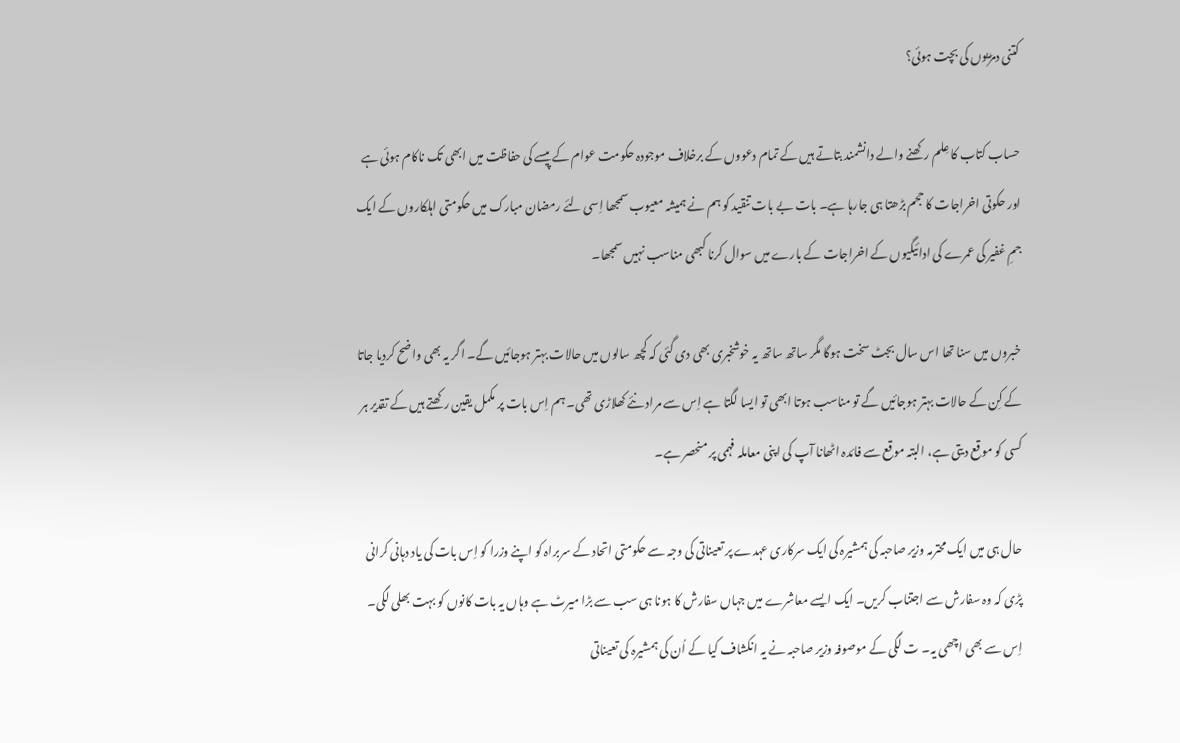کتنی دمڑیوں کی بچت ہوئی؟

حساب کتاب کا عِلم رکھنے والے دانشمند بتاتے ہیں کے تمام دعووں کے برخلاف موجودہ حکومت عوام کے پیسے کی حفاظت میں ابھی تک ناکام ہوئی ہے اور حکوتی اخراجات کا حجم بڑھتا ہی جارہا ہے۔ بات بے بات تنقید کو ہم نے ہمیشہ معیوب سمجھا اِسی لئے رمضان مبارک میں حکومتی اہلکاروں کے ایک جمِ غفیر کی عمرے کی ادائیگیوں کے اخراجات کے بارے میں سوال کرنا کبھی مناسب نہیں سمجھا۔

خبروں میں سنا تھا اس سال بجٹ سخت ہوگا مگر ساتھ ساتھ یہ خوشخبری بھی دی گئی کہ کچھ سالوں میں حالات بہتر ہوجائیں گے۔ اگر یہ بھی واضح کردیا جاتا کے کِن کے حالات بہتر ہوجائیں گے تو مناسب ہوتا ابھی تو ایسا لگتا ہے اِس سے مراد نئے کھلاڑی تھی۔ ہم اِس بات پر مکمل یقین رکھتے ہیں کے تقدیر ہر کسی کو موقع دیتی ہے، البتہ موقع سے فائدہ اٹھانا آپ کی اپنی معاملہ فہمی پر منحصر ہے۔

حال ہی میں ایک محترمہ وزیر صاحبہ کی ہمشیرہ کی ایک سرکاری عہدے پر تعیناتی کی وجہ سے حکومتی اتحاد کے سربراہ کو اپنے وزرا کو اِس بات کی یاد دہانی کرانی پڑی کہ وہ سفارش سے اجتناب کریں۔ ایک ایسے معاشرے میں جہاں سفارش کا ہونا ہی سب سے بڑا میرٹ ہے وہاں یہ بات کانوں کو بہت بھلی لگی۔ اِس سے بھی اچھی یہ۔ ت لگی کے موصوفہ وزیر صاحبہ نے یہ انکشاف کیا کے اُن کی ہمشیرہ کی تعیناتی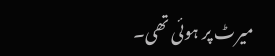میرٹ پر ہوئی تھی۔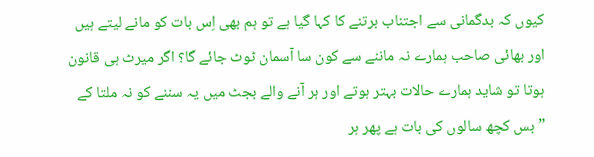کیوں کہ بدگمانی سے اجتناب برتنے کا کہا گیا ہے تو ہم بھی اِس بات کو مانے لیتے ہیں اور بھائی صاحب ہمارے نہ ماننے سے کون سا آسمان ٹوٹ جائے گا؟ اگر میرٹ ہی قانون ہوتا تو شاید ہمارے حالات بہتر ہوتے اور ہر آنے والے بجٹ میں یہ سننے کو نہ ملتا کے ”بس کچھ سالوں کی بات ہے پھر ہر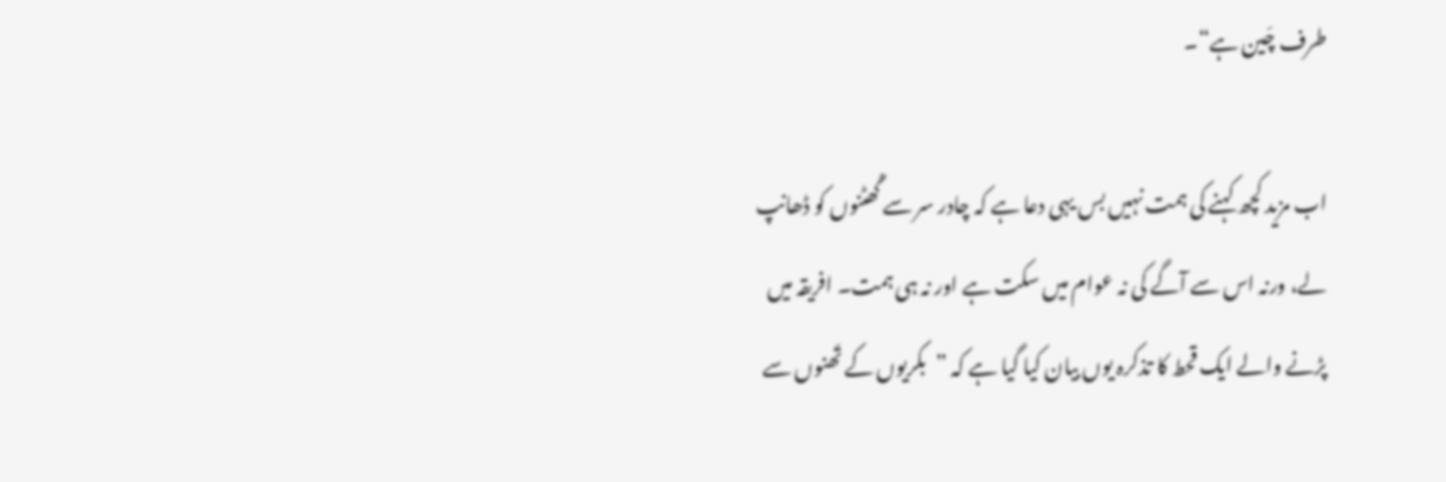طرف چَین ہے“۔

اب مزید کچھ کہنے کی ہمت نہیں بس یہی دعا ہے کہ چادر سر سے گُھٹنوں کو ڈھانپ لے، ورنہ اس سے آگے کی نہ عوام میں سکت ہے اور نہ ہی ہمت۔ افریقہ میں پڑنے والے ایک قحط کا تذکرہ یوں بیان کیا گیا ہے کہ ”بکریوں کے تَھنوں سے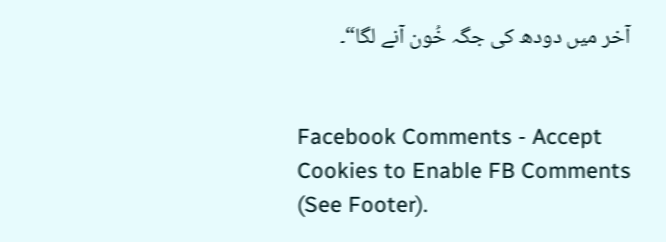آخر میں دودھ کی جگہ خُون آنے لگا“۔


Facebook Comments - Accept Cookies to Enable FB Comments (See Footer).